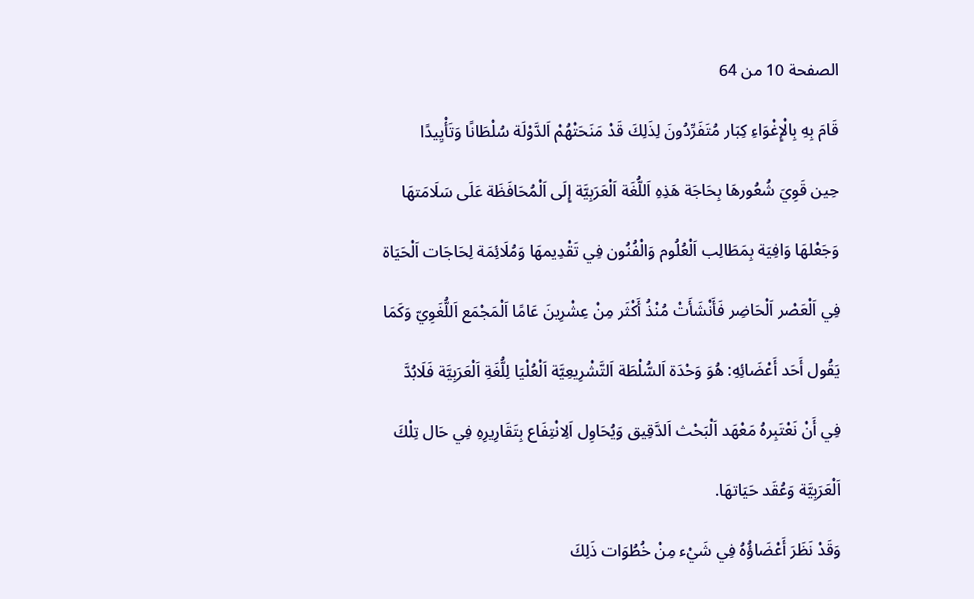الصفحة 10 من 64

قَامَ بِهِ بِالْإِغْوَاءِ كِبَار مُتَفَرِّدُونَ لِذَلِكَ قَدْ مَنَحَتْهُمْ اَلدَّوْلَة سُلْطَانًا وَتَأْيِيدًا

حِين قَوِيَ شُعُورهَا بِحَاجَة هَذِهِ اَللُّغَة اَلْعَرَبِيَّة إِلَى اَلْمُحَافَظَة عَلَى سَلَامَتهَا

وَجَعْلهَا وَافِيَة بِمَطَالِب اَلْعُلُوم وَالْفُنُون فِي تَقْدِيمهَا وَمُلَائِمَة لِحَاجَات اَلْحَيَاة

فِي اَلْعَصْر اَلْحَاضِر فَأَنْشَأَتْ مُنْذُ أَكْثَر مِنْ عِشْرِينَ عَامًا اَلْمَجْمَع اَللُّغَوِيّ وَكَمَا

يَقُول أَحَد أَعْضَائِهِ: هُوَ وَحْدَة اَلسُّلْطَة اَلتَّشْرِيعِيَّة اَلْعُلْيَا لِلُّغَةِ اَلْعَرَبِيَّة فَلَابُدَّ

فِي أَنْ نَعْتَبِرهُ مَعْهَد اَلْبَحْث اَلدَّقِيق وَيُحَاوِل اَلِانْتِفَاع بِتَقَارِيرِهِ فِي حَال تِلْكَ

اَلْعَرَبِيَّة وَعُقَد حَيَاتهَا.

وَقَدْ نَظَرَ أَعْضَاؤُهُ فِي شَيْء مِنْ خُطُوَات ذَلِكَ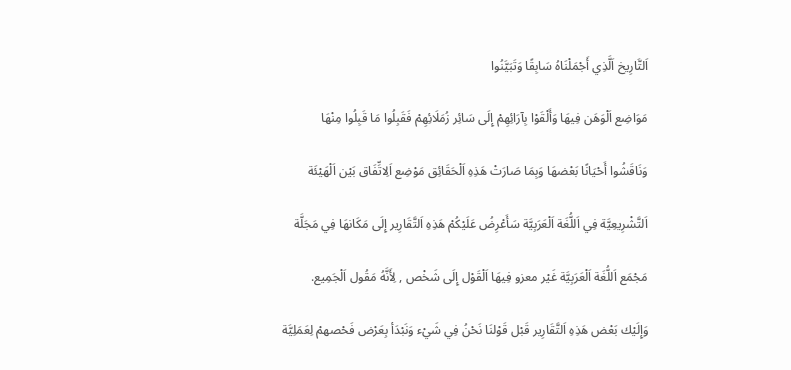اَلتَّارِيخ اَلَّذِي أَجْمَلْنَاهُ سَابِقًا وَتَبَيَّنُوا

مَوَاضِع اَلْوَهَن فِيهَا وَأَلْقَوْا بِآرَائِهِمْ إِلَى سَائِر زُمَلَائِهِمْ فَقَبِلُوا مَا قَبِلُوا مِنْهَا

وَنَاقَشُوا أَحْيَانًا بَعْضهَا وَبِمَا صَارَتْ هَذِهِ اَلْحَقَائِق مَوْضِع اَلِاتِّفَاق بَيْن اَلْهَيْئَة

اَلتَّشْرِيعِيَّة فِي اَللُّغَة اَلْعَرَبِيَّة سَأَعْرِضُ عَلَيْكُمْ هَذِهِ اَلتَّقَارِير إِلَى مَكَانهَا فِي مَجَلَّة

مَجْمَع اَللُّغَة اَلْعَرَبِيَّة غَيْر معزو فِيهَا اَلْقَوْل إِلَى شَخْص , لِأَنَّهُ مَقُول اَلْجَمِيع.

وَإِلَيْك بَعْض هَذِهِ اَلتَّقَارِير قَبْل قَوْلنَا نَحْنُ فِي شَيْء وَنَبْدَأ بِعَرْض فَحْصهمْ لِعَمَلِيَّة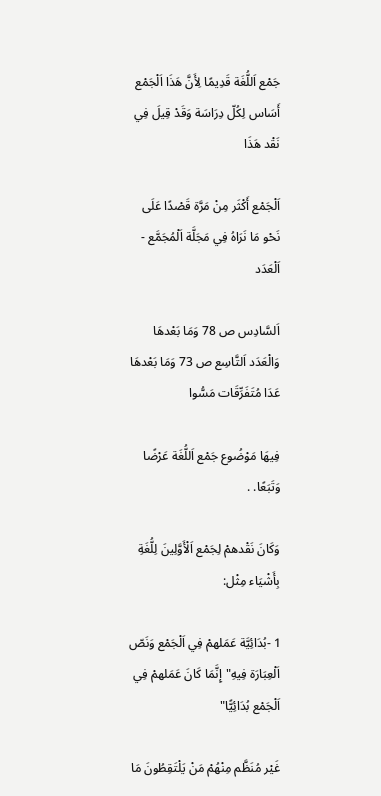جَمْع اَللُّغَة قَدِيمًا لِأَنَّ هَذَا اَلْجَمْع أَسَاس لِكُلّ دِرَاسَة وَقَدْ قِيلَ فِي نَقْد هَذَا

اَلْجَمْع أَكْثَر مِنْ مَرَّة قَصْدًا عَلَى نَحْو مَا نَرَاهُ فِي مَجَلَّة اَلْمُجَمَّع - اَلْعَدَد

اَلسَّادِس ص 78 وَمَا بَعْدهَا وَالْعَدَد اَلتَّاسِع ص 73 وَمَا بَعْدهَا عَدَا مُتَفَرِّقَات مَسُّوا

فِيهَا مَوْضُوع جَمْع اَللُّغَة عَرْضًا وَتَبَعًا. .

وَكَانَ نَقْدهمْ لِجَمْع اَلْأَوَّلِينَ لِلُّغَةِ بِأَشْيَاء مِثْل:

1 -بُدَائِيَّة عَمَلهمْ فِي اَلْجَمْع وَنَصّ اَلْعِبَارَة فِيهِ"إِنَّمَا كَانَ عَمَلهمْ فِي اَلْجَمْع بُدَائِيًّا"

غَيْر مُنَظَّم مِنْهُمْ مَنْ يَلْتَقِطُونَ مَا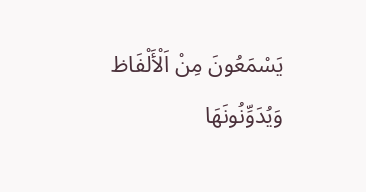يَسْمَعُونَ مِنْ اَلْأَلْفَاظ وَيُدَوِّنُونَهَا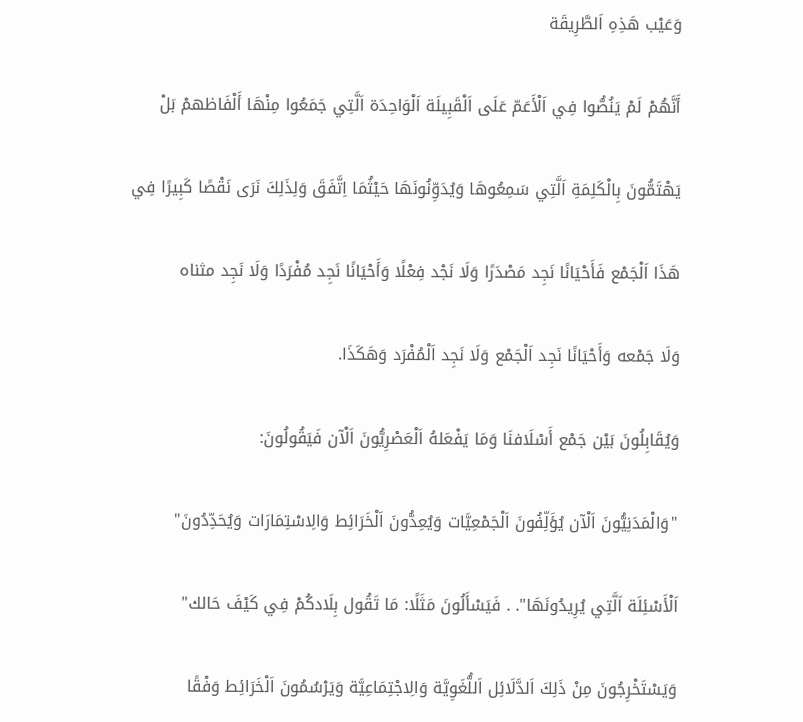وَعَيْب هَذِهِ اَلطَّرِيقَة

أَنَّهُمْ لَمْ يَنُصُّوا فِي اَلْأَعَمّ عَلَى اَلْقَبِيلَة اَلْوَاحِدَة اَلَّتِي جَمَعُوا مِنْهَا أَلْفَاظهمْ بَلْ

يَهْتَمُّونَ بِالْكَلِمَةِ اَلَّتِي سَمِعُوهَا وَيُدَوِّنُونَهَا حَيْثُمَا اِتَّفَقَ وَلِذَلِكَ نَرَى نَقْصًا كَبِيرًا فِي

هَذَا اَلْجَمْع فَأَحْيَانًا نَجِد مَصْدَرًا وَلَا نَجْد فِعْلًا وَأَحْيَانًا نَجِد مُفْرَدًا وَلَا نَجِد مثناه

وَلَا جَمْعه وَأَحْيَانًا نَجِد اَلْجَمْع وَلَا نَجِد اَلْمُفْرَد وَهَكَذَا.

وَيُقَابِلُونَ بَيْن جَمْع أَسْلَافنَا وَمَا يَفْعَلهُ اَلْعَصْرِيُّونَ اَلْآن فَيَقُولُونَ:

"وَالْمَدَنِيُّونَ اَلْآن يُؤَلِّفُونَ اَلْجَمْعِيَّات وَيُعِدُّونَ اَلْخَرَائِط وَالِاسْتِمَارَات وَيُحَدِّدُونَ"

اَلْأَسْئِلَة اَلَّتِي يُرِيدُونَهَا". . فَيَسْأَلُونَ مَثَلًا: مَا تَقُول بِلَادكُمْ فِي كَيْفَ حَالك"

وَيَسْتَخْرِجُونَ مِنْ ذَلِكَ اَلدَّلَائِل اَللُّغَوِيَّة وَالِاجْتِمَاعِيَّة وَيَرْسُمُونَ اَلْخَرَائِط وَفْقًا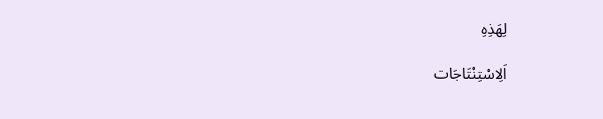لِهَذِهِ

اَلِاسْتِنْتَاجَات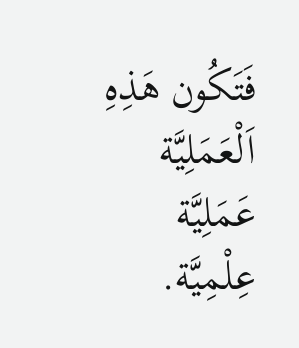فَتَكُون هَذِهِ اَلْعَمَلِيَّة عَمَلِيَّة عِلْمِيَّة.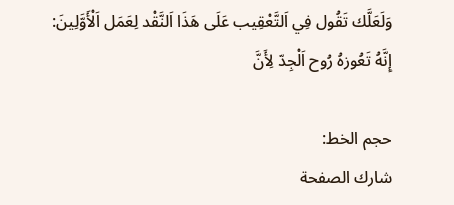وَلَعَلَّك تَقُول فِي اَلتَّعْقِيب عَلَى هَذَا اَلنَّقْد لِعَمَل اَلْأَوَّلِينَ: إِنَّهُ تَعُوزهُ رُوح اَلْجِدّ لِأَنَّ

حجم الخط:
شارك الصفحة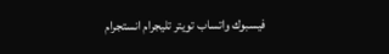فيسبوك واتساب تويتر تليجرام انستجرام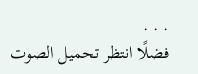. . .
فضلًا انتظر تحميل الصوت